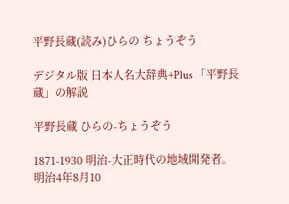平野長蔵(読み)ひらの ちょうぞう

デジタル版 日本人名大辞典+Plus 「平野長蔵」の解説

平野長蔵 ひらの-ちょうぞう

1871-1930 明治-大正時代の地域開発者。
明治4年8月10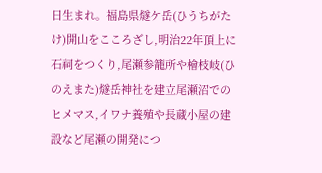日生まれ。福島県燧ケ岳(ひうちがたけ)開山をこころざし,明治22年頂上に石祠をつくり,尾瀬参籠所や檜枝岐(ひのえまた)燧岳神社を建立尾瀬沼でのヒメマス,イワナ養殖や長蔵小屋の建設など尾瀬の開発につ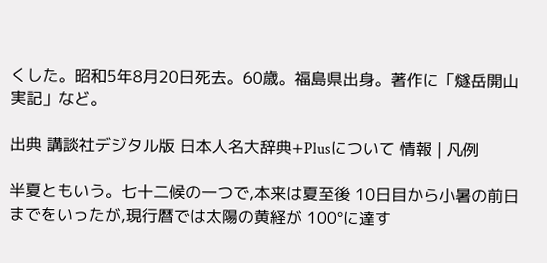くした。昭和5年8月20日死去。60歳。福島県出身。著作に「燧岳開山実記」など。

出典 講談社デジタル版 日本人名大辞典+Plusについて 情報 | 凡例

半夏ともいう。七十二候の一つで,本来は夏至後 10日目から小暑の前日までをいったが,現行暦では太陽の黄経が 100°に達す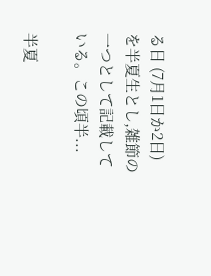る日 (7月1日か2日) を半夏生とし,雑節の一つとして記載している。この頃半...

半夏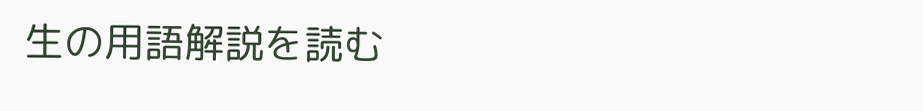生の用語解説を読む